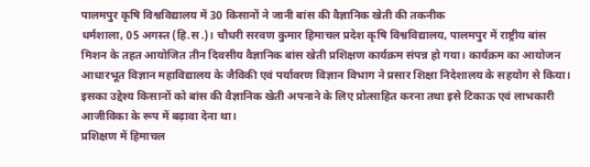पालमपुर कृषि विश्वविद्यालय में 30 किसानों ने जानी बांस की वैज्ञानिक खेती की तकनीक
धर्मशाला, 05 अगस्त (हि.स.)। चौधरी सरवण कुमार हिमाचल प्रदेश कृषि विश्वविद्यालय, पालमपुर में राष्ट्रीय बांस मिशन के तहत आयोजित तीन दिवसीय वैज्ञानिक बांस खेती प्रशिक्षण कार्यक्रम संपन्न हो गया। कार्यक्रम का आयोजन आधारभूत विज्ञान महाविद्यालय के जैविकी एवं पर्यावरण विज्ञान विभाग ने प्रसार शिक्षा निदेशालय के सहयोग से किया। इसका उद्देश्य किसानों को बांस की वैज्ञानिक खेती अपनाने के लिए प्रोत्साहित करना तथा इसे टिकाऊ एवं लाभकारी आजीविका के रूप में बढ़ावा देना था।
प्रशिक्षण में हिमाचल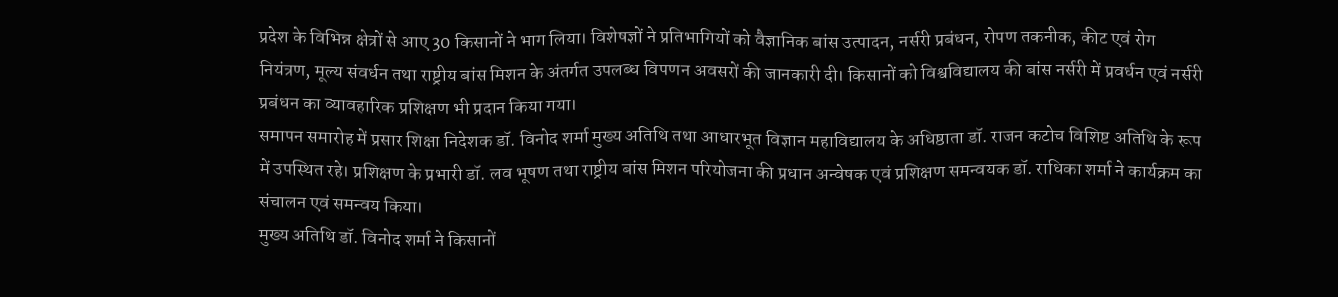प्रदेश के विभिन्न क्षेत्रों से आए 30 किसानों ने भाग लिया। विशेषज्ञों ने प्रतिभागियों को वैज्ञानिक बांस उत्पादन, नर्सरी प्रबंधन, रोपण तकनीक, कीट एवं रोग नियंत्रण, मूल्य संवर्धन तथा राष्ट्रीय बांस मिशन के अंतर्गत उपलब्ध विपणन अवसरों की जानकारी दी। किसानों को विश्वविद्यालय की बांस नर्सरी में प्रवर्धन एवं नर्सरी प्रबंधन का व्यावहारिक प्रशिक्षण भी प्रदान किया गया।
समापन समारोह में प्रसार शिक्षा निदेशक डॉ. विनोद शर्मा मुख्य अतिथि तथा आधारभूत विज्ञान महाविद्यालय के अधिष्ठाता डॉ. राजन कटोच विशिष्ट अतिथि के रूप में उपस्थित रहे। प्रशिक्षण के प्रभारी डॉ. लव भूषण तथा राष्ट्रीय बांस मिशन परियोजना की प्रधान अन्वेषक एवं प्रशिक्षण समन्वयक डॉ. राधिका शर्मा ने कार्यक्रम का संचालन एवं समन्वय किया।
मुख्य अतिथि डॉ. विनोद शर्मा ने किसानों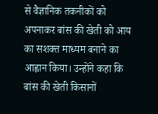से वैज्ञानिक तकनीकों को अपनाकर बांस की खेती को आय का सशक्त माध्यम बनाने का आह्वान किया। उन्होंने कहा कि बांस की खेती किसानों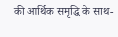की आर्थिक समृद्धि के साथ-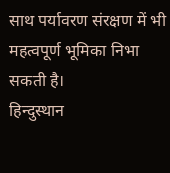साथ पर्यावरण संरक्षण में भी महत्वपूर्ण भूमिका निभा सकती है।
हिन्दुस्थान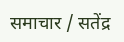समाचार / सतेंद्र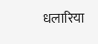धलारिया